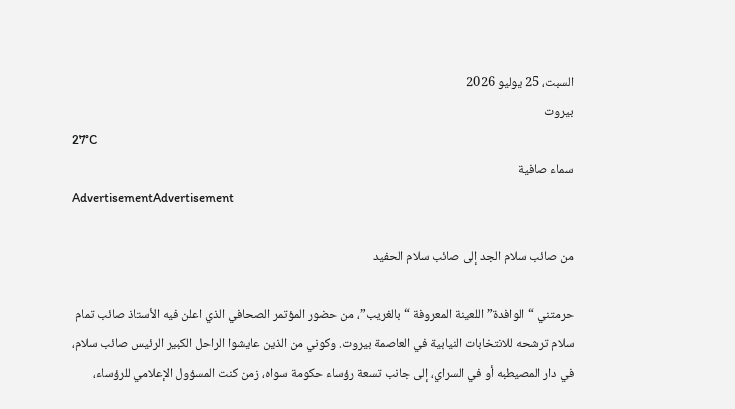السبت، 25 يوليو 2026
بيروت
27°C
سماء صافية
AdvertisementAdvertisement

من صائب سلام الجد إلى صائب سلام الحفيد

حرمتني “الوافدة” اللعينة المعروفة “بالغريب”، من حضور المؤتمر الصحافي الذي اعلن فيه الأستاذ صائب تمام سلام ترشحه للانتخابات النيابية في العاصمة بيروت. وكوني من الذين عايشوا الراحل الكبير الرئيس صائب سلام، في دار المصيطبه أو في السراي، إلى جانب تسعة رؤساء حكومة سواه، زمن كنت المسؤول الإعلامي للرؤساء،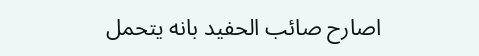اصارح صائب الحفيد بانه يتحمل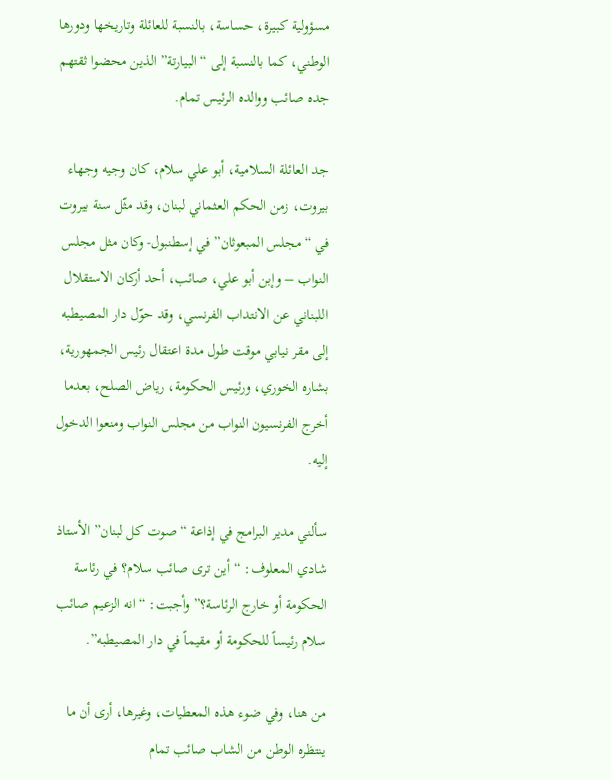مسؤولية كبيرة، حساسة، بالنسبة للعائلة وتاريخها ودورها الوطني، كما بالنسبة إلى “البيارتة” الذين محضوا ثقتهم جده صائب ووالده الرئيس تمام.

جد العائلة السلامية، أبو علي سلام، كان وجيه وجهاء بيروت، زمن الحكم العثماني لبنان، وقد مثّل سنة بيروت في “مجلس المبعوثان” في إسطنبول- وكان مثل مجلس النواب – وإبن أبو علي، صائب، أحد أركان الاستقلال اللبناني عن الانتداب الفرنسي، وقد حوّل دار المصيطبه إلى مقر نيابي موقت طول مدة اعتقال رئيس الجمهورية، بشاره الخوري، ورئيس الحكومة، رياض الصلح، بعدما أخرج الفرنسيون النواب من مجلس النواب ومنعوا الدخول إليه.

سألني مدير البرامج في إذاعة “صوت كل لبنان” الأستاذ شادي المعلوف: “أين ترى صائب سلام؟ في رئاسة الحكومة أو خارج الرئاسة؟” وأجبت: “انه الزعيم صائب سلام رئيساً للحكومة أو مقيماً في دار المصيطبه”.

من هنا، وفي ضوء هذه المعطيات، وغيرها، أرى أن ما ينتظره الوطن من الشاب صائب تمام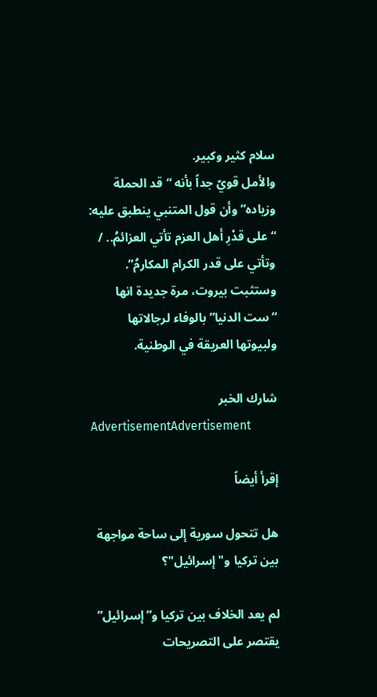سلام كثير وكبير.
والأمل قويّ جداً بأنه “قد الحملة وزياده” وأن قول المتنبي ينطبق عليه: “على قدْرِ أهل العزم تأتي العزائمُ.. / وتأتي على قدر الكرام المكارمُ”.
وستثبت بيروت، مرة جديدة انها “ست الدنيا” بالوفاء لرجالاتها ولبيوتها العريقة في الوطنية.

شارك الخبر
AdvertisementAdvertisement

إقرأ أيضاً

هل تتحول سورية إلى ساحة مواجهة بين تركيا و"إسرائيل"؟

لم يعد الخلاف بين تركيا و”إسرائيل” يقتصر على التصريحات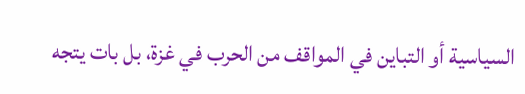السياسية أو التباين في المواقف من الحرب في غزة، بل بات يتجه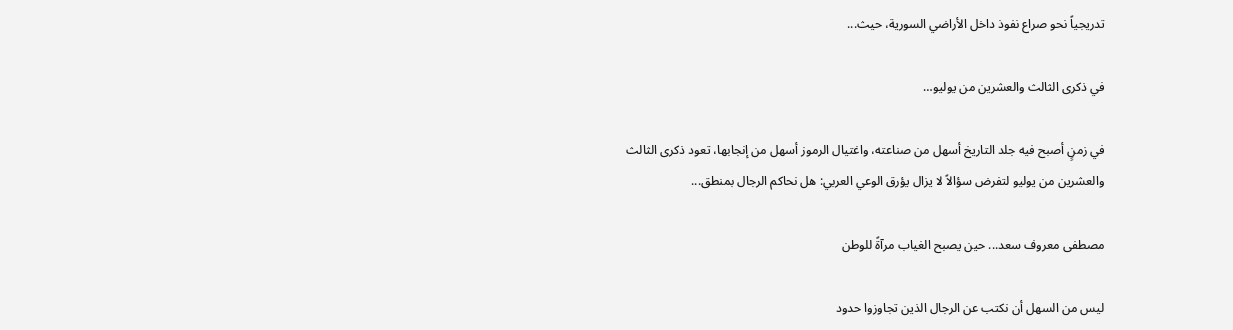تدريجياً نحو صراع نفوذ داخل الأراضي السورية، حيث...

في ذكرى الثالث والعشرين من يوليو…

في زمنٍ أصبح فيه جلد التاريخ أسهل من صناعته، واغتيال الرموز أسهل من إنجابها، تعود ذكرى الثالث والعشرين من يوليو لتفرض سؤالاً لا يزال يؤرق الوعي العربي: هل نحاكم الرجال بمنطق...

مصطفى معروف سعد... حين يصبح الغياب مرآةً للوطن

ليس من السهل أن نكتب عن الرجال الذين تجاوزوا حدود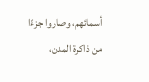أسمائهم، وصاروا جزءًا من ذاكرة المدن،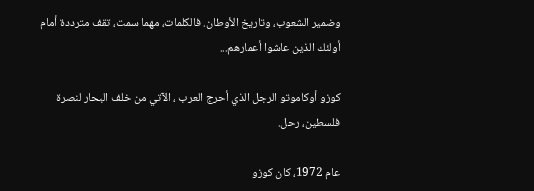وضمير الشعوب، وتاريخ الأوطان. فالكلمات، مهما سمت، تقف مترددة أمام أولئك الذين عاشوا أعمارهم...

كوزو أوكاموتو الرجل الذي أحرج العرب ، الآتي من خلف البحار لنصرة فلسطين، رحل.

عام 1972، كان كوزو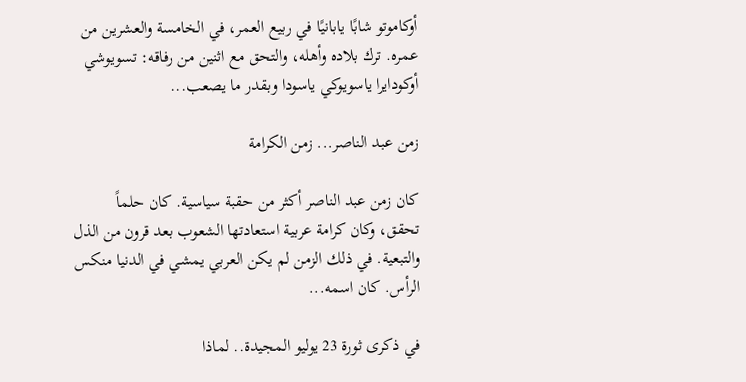أوكاموتو شابًا يابانيًا في ربيع العمر، في الخامسة والعشرين من عمره. ترك بلاده وأهله، والتحق مع اثنين من رفاقه: تسويوشي أوكودايرا ياسويوكي ياسودا وبقدر ما يصعب...

زمن عبد الناصر... زمن الكرامة

كان زمن عبد الناصر أكثر من حقبة سياسية. كان حلماً تحقق، وكان كرامة عربية استعادتها الشعوب بعد قرون من الذل والتبعية. في ذلك الزمن لم يكن العربي يمشي في الدنيا منكس الرأس. كان اسمه...

في ذكرى ثورة 23 يوليو المجيدة.. لماذا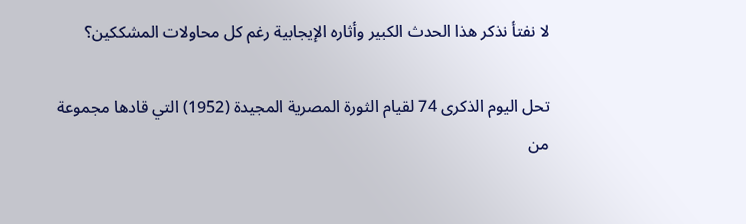لا نفتأ نذكر هذا الحدث الكبير وأثاره الإيجابية رغم كل محاولات المشككين؟

تحل اليوم الذكرى 74 لقيام الثورة المصرية المجيدة (1952) التي قادها مجموعة من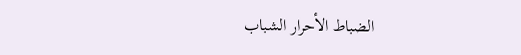الضباط الأحرار الشباب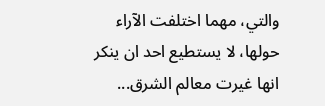والتي، مهما اختلفت الآراء حولها، لا يستطيع احد ان ينكر انها غيرت معالم الشرق...